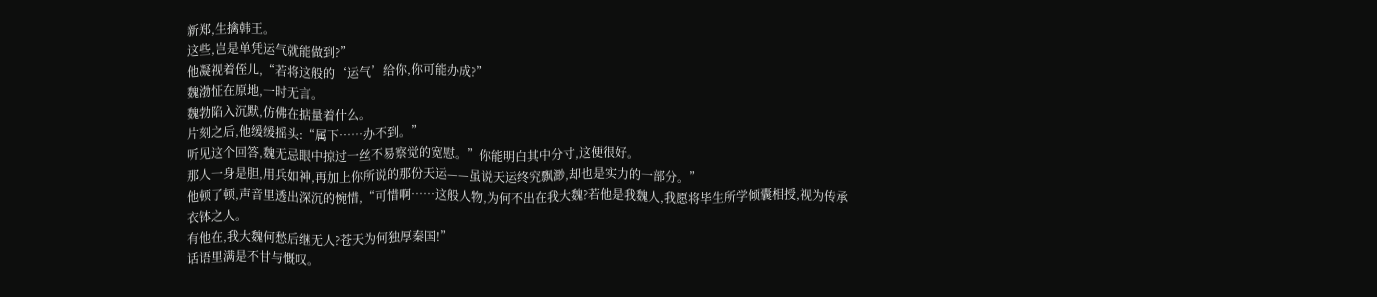新郑,生擒韩王。
这些,岂是单凭运气就能做到?”
他凝视着侄儿,“若将这般的‘运气’给你,你可能办成?”
魏渤怔在原地,一时无言。
魏勃陷入沉默,仿佛在掂量着什么。
片刻之后,他缓缓摇头:“属下……办不到。”
听见这个回答,魏无忌眼中掠过一丝不易察觉的宽慰。”你能明白其中分寸,这便很好。
那人一身是胆,用兵如神,再加上你所说的那份天运——虽说天运终究飘渺,却也是实力的一部分。”
他顿了顿,声音里透出深沉的惋惜,“可惜啊……这般人物,为何不出在我大魏?若他是我魏人,我愿将毕生所学倾囊相授,视为传承衣钵之人。
有他在,我大魏何愁后继无人?苍天为何独厚秦国!”
话语里满是不甘与慨叹。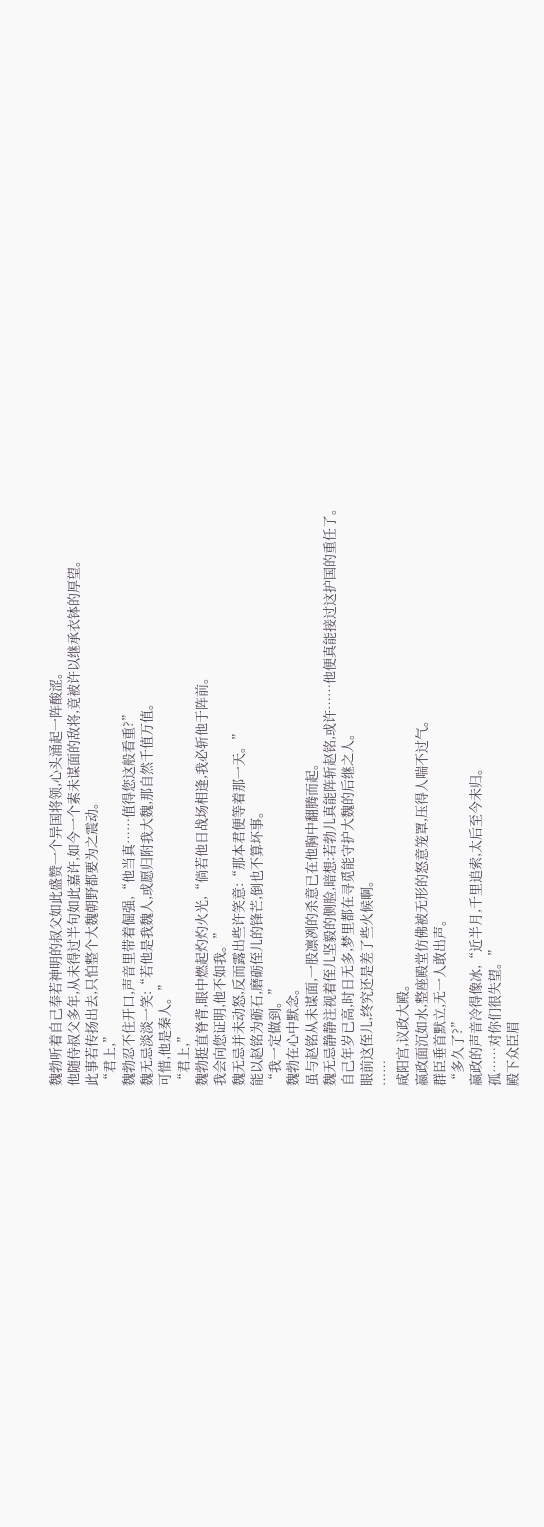魏勃听着自己奉若神明的叔父如此盛赞一个异国将领,心头涌起一阵酸涩。
他随侍叔父多年,从未得过半句如此嘉许,如今一个素未谋面的敌将,竟被许以继承衣钵的厚望。
此事若传扬出去,只怕整个大魏朝野都要为之震动。
“君上,”
魏勃忍不住开口,声音里带着倔强,“他当真……值得您这般看重?”
魏无忌淡淡一笑:“若他是我魏人,或愿归附我大魏,那自然千值万值。
可惜,他是秦人。”
“君上,”
魏勃挺直脊背,眼中燃起灼灼火光,“倘若他日战场相逢,我必斩他于阵前。
我会向您证明,他不如我。”
魏无忌并未动怒,反而露出些许笑意:“那本君便等着那一天。”
能以赵铭为砺石,磨砺侄儿的锋芒,倒也不算坏事。
“我一定做到。”
魏勃在心中默念。
虽与赵铭从未谋面,一股凛冽的杀意已在他胸中翻腾而起。
魏无忌静静注视着侄儿坚毅的侧脸,暗想:若勃儿真能阵斩赵铭,或许……他便真能接过这护国的重任了。
自己年岁已高,时日无多,梦里都在寻觅能守护大魏的后继之人。
眼前这侄儿,终究还是差了些火候啊。
……
咸阳宫,议政大殿。
嬴政面沉如水,整座殿堂仿佛被无形的怒意笼罩,压得人喘不过气。
群臣垂首默立,无一人敢出声。
“多久了?”
嬴政的声音冷得像冰,“近半月,千里追索,太后至今未归。
孤……对你们很失望。”
殿下众臣眉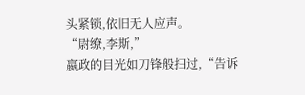头紧锁,依旧无人应声。
“尉缭,李斯,”
嬴政的目光如刀锋般扫过,“告诉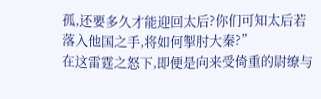孤,还要多久才能迎回太后?你们可知太后若落入他国之手,将如何掣肘大秦?”
在这雷霆之怒下,即便是向来受倚重的尉缭与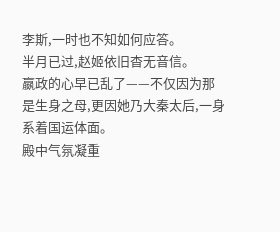李斯,一时也不知如何应答。
半月已过,赵姬依旧杳无音信。
嬴政的心早已乱了——不仅因为那是生身之母,更因她乃大秦太后,一身系着国运体面。
殿中气氛凝重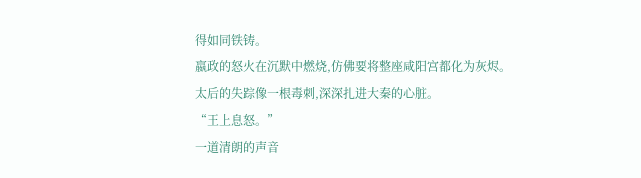得如同铁铸。
嬴政的怒火在沉默中燃烧,仿佛要将整座咸阳宫都化为灰烬。
太后的失踪像一根毒刺,深深扎进大秦的心脏。
“王上息怒。”
一道清朗的声音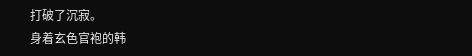打破了沉寂。
身着玄色官袍的韩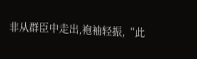非从群臣中走出,袍袖轻振,“此